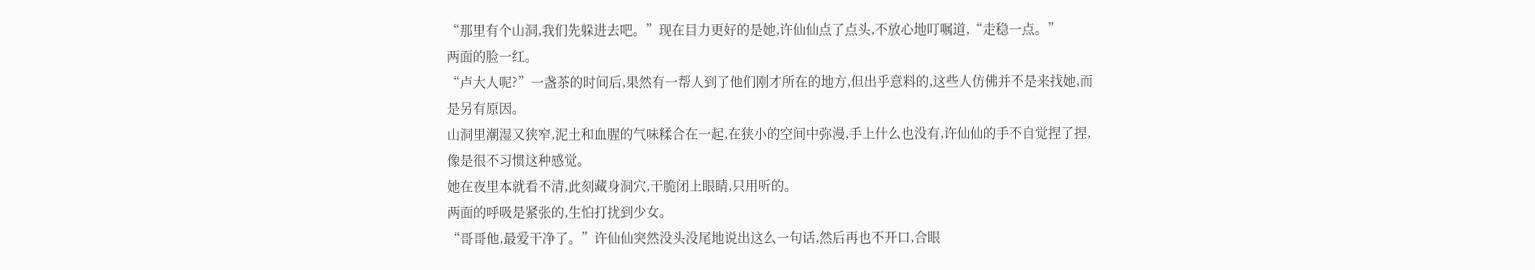“那里有个山洞,我们先躲进去吧。”现在目力更好的是她,许仙仙点了点头,不放心地叮嘱道,“走稳一点。”
两面的脸一红。
“卢大人呢?”一盏茶的时间后,果然有一帮人到了他们刚才所在的地方,但出乎意料的,这些人仿佛并不是来找她,而是另有原因。
山洞里潮湿又狭窄,泥土和血腥的气味糅合在一起,在狭小的空间中弥漫,手上什么也没有,许仙仙的手不自觉捏了捏,像是很不习惯这种感觉。
她在夜里本就看不清,此刻藏身洞穴,干脆闭上眼睛,只用听的。
两面的呼吸是紧张的,生怕打扰到少女。
“哥哥他,最爱干净了。”许仙仙突然没头没尾地说出这么一句话,然后再也不开口,合眼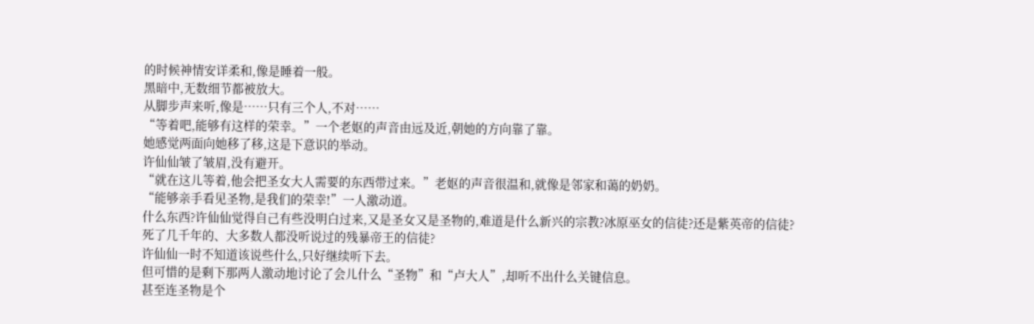的时候神情安详柔和,像是睡着一般。
黑暗中,无数细节都被放大。
从脚步声来听,像是……只有三个人,不对……
“等着吧,能够有这样的荣幸。”一个老妪的声音由远及近,朝她的方向靠了靠。
她感觉两面向她移了移,这是下意识的举动。
许仙仙皱了皱眉,没有避开。
“就在这儿等着,他会把圣女大人需要的东西带过来。”老妪的声音很温和,就像是邻家和蔼的奶奶。
“能够亲手看见圣物,是我们的荣幸!”一人激动道。
什么东西?许仙仙觉得自己有些没明白过来,又是圣女又是圣物的,难道是什么新兴的宗教?冰原巫女的信徒?还是紫英帝的信徒?
死了几千年的、大多数人都没听说过的残暴帝王的信徒?
许仙仙一时不知道该说些什么,只好继续听下去。
但可惜的是剩下那两人激动地讨论了会儿什么“圣物”和“卢大人”,却听不出什么关键信息。
甚至连圣物是个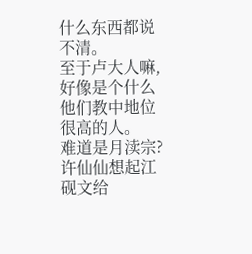什么东西都说不清。
至于卢大人嘛,好像是个什么他们教中地位很高的人。
难道是月渎宗?
许仙仙想起江砚文给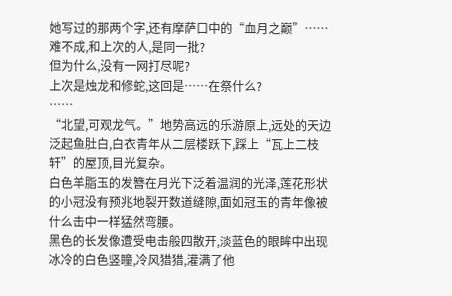她写过的那两个字,还有摩萨口中的“血月之巅”……
难不成,和上次的人,是同一批?
但为什么,没有一网打尽呢?
上次是烛龙和修蛇,这回是……在祭什么?
……
“北望,可观龙气。”地势高远的乐游原上,远处的天边泛起鱼肚白,白衣青年从二层楼跃下,踩上“瓦上二枝轩”的屋顶,目光复杂。
白色羊脂玉的发簪在月光下泛着温润的光泽,莲花形状的小冠没有预兆地裂开数道缝隙,面如冠玉的青年像被什么击中一样猛然弯腰。
黑色的长发像遭受电击般四散开,淡蓝色的眼眸中出现冰冷的白色竖瞳,冷风猎猎,灌满了他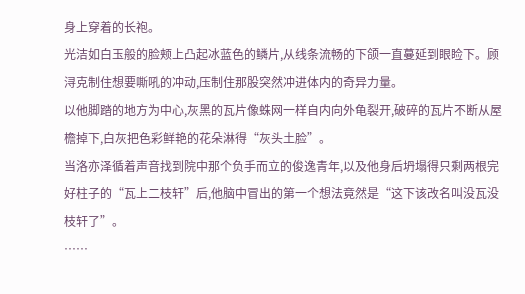身上穿着的长袍。
光洁如白玉般的脸颊上凸起冰蓝色的鳞片,从线条流畅的下颌一直蔓延到眼睑下。顾浔克制住想要嘶吼的冲动,压制住那股突然冲进体内的奇异力量。
以他脚踏的地方为中心,灰黑的瓦片像蛛网一样自内向外龟裂开,破碎的瓦片不断从屋檐掉下,白灰把色彩鲜艳的花朵淋得“灰头土脸”。
当洛亦泽循着声音找到院中那个负手而立的俊逸青年,以及他身后坍塌得只剩两根完好柱子的“瓦上二枝轩”后,他脑中冒出的第一个想法竟然是“这下该改名叫没瓦没枝轩了”。
……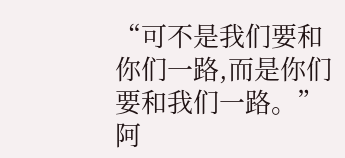“可不是我们要和你们一路,而是你们要和我们一路。”阿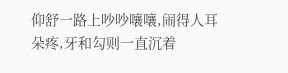仰舒一路上吵吵嚷嚷,闹得人耳朵疼,牙和勾则一直沉着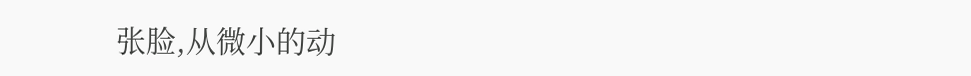张脸,从微小的动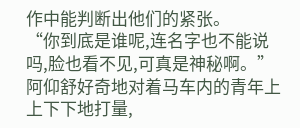作中能判断出他们的紧张。
“你到底是谁呢,连名字也不能说吗,脸也看不见,可真是神秘啊。”阿仰舒好奇地对着马车内的青年上上下下地打量,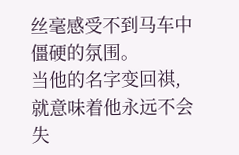丝毫感受不到马车中僵硬的氛围。
当他的名字变回祺,就意味着他永远不会失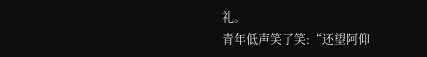礼。
青年低声笑了笑:“还望阿仰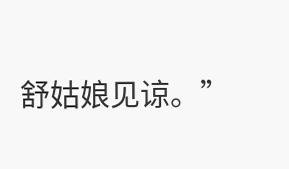舒姑娘见谅。”